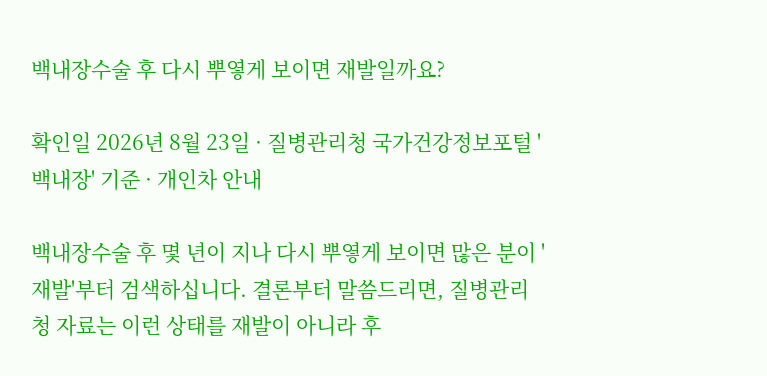백내장수술 후 다시 뿌옇게 보이면 재발일까요?

확인일 2026년 8월 23일 · 질병관리청 국가건강정보포털 '백내장' 기준 · 개인차 안내

백내장수술 후 몇 년이 지나 다시 뿌옇게 보이면 많은 분이 '재발'부터 검색하십니다. 결론부터 말씀드리면, 질병관리청 자료는 이런 상태를 재발이 아니라 후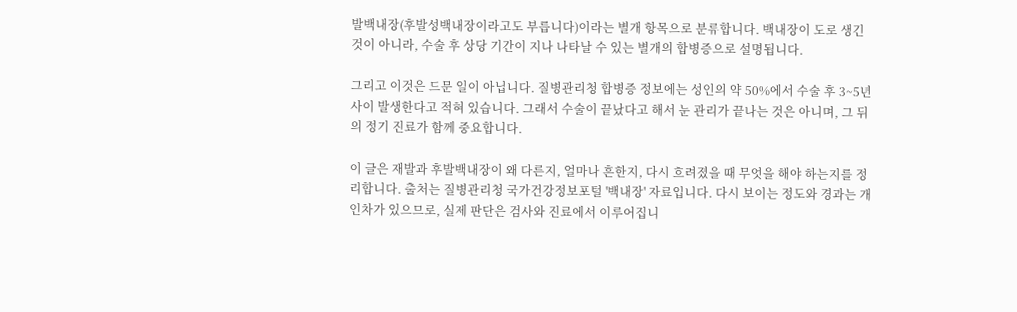발백내장(후발성백내장이라고도 부릅니다)이라는 별개 항목으로 분류합니다. 백내장이 도로 생긴 것이 아니라, 수술 후 상당 기간이 지나 나타날 수 있는 별개의 합병증으로 설명됩니다.

그리고 이것은 드문 일이 아닙니다. 질병관리청 합병증 정보에는 성인의 약 50%에서 수술 후 3~5년 사이 발생한다고 적혀 있습니다. 그래서 수술이 끝났다고 해서 눈 관리가 끝나는 것은 아니며, 그 뒤의 정기 진료가 함께 중요합니다.

이 글은 재발과 후발백내장이 왜 다른지, 얼마나 흔한지, 다시 흐려졌을 때 무엇을 해야 하는지를 정리합니다. 출처는 질병관리청 국가건강정보포털 '백내장' 자료입니다. 다시 보이는 정도와 경과는 개인차가 있으므로, 실제 판단은 검사와 진료에서 이루어집니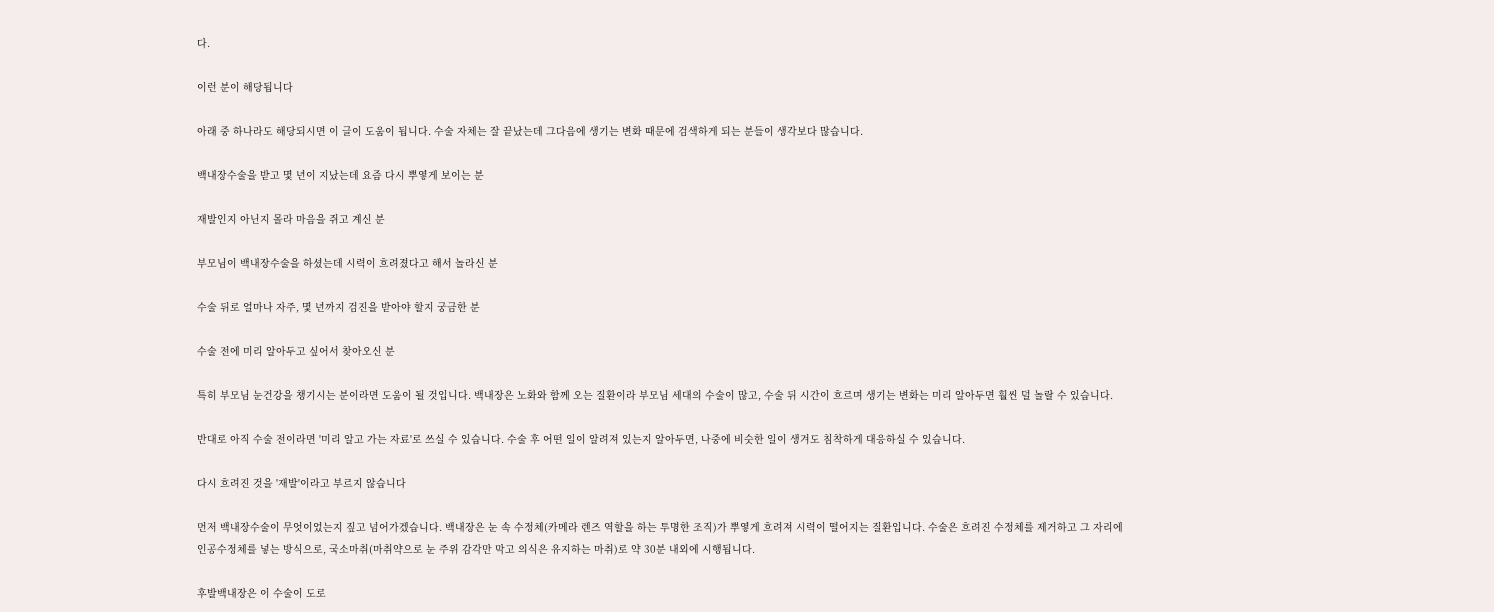다.

이런 분이 해당됩니다

아래 중 하나라도 해당되시면 이 글이 도움이 됩니다. 수술 자체는 잘 끝났는데 그다음에 생기는 변화 때문에 검색하게 되는 분들이 생각보다 많습니다.

백내장수술을 받고 몇 년이 지났는데 요즘 다시 뿌옇게 보이는 분

재발인지 아닌지 몰라 마음을 쥐고 계신 분

부모님이 백내장수술을 하셨는데 시력이 흐려졌다고 해서 놀라신 분

수술 뒤로 얼마나 자주, 몇 년까지 검진을 받아야 할지 궁금한 분

수술 전에 미리 알아두고 싶어서 찾아오신 분

특히 부모님 눈건강을 챙기시는 분이라면 도움이 될 것입니다. 백내장은 노화와 함께 오는 질환이라 부모님 세대의 수술이 많고, 수술 뒤 시간이 흐르며 생기는 변화는 미리 알아두면 훨씬 덜 놀랄 수 있습니다.

반대로 아직 수술 전이라면 '미리 알고 가는 자료'로 쓰실 수 있습니다. 수술 후 어떤 일이 알려져 있는지 알아두면, 나중에 비슷한 일이 생겨도 침착하게 대응하실 수 있습니다.

다시 흐려진 것을 '재발'이라고 부르지 않습니다

먼저 백내장수술이 무엇이었는지 짚고 넘어가겠습니다. 백내장은 눈 속 수정체(카메라 렌즈 역할을 하는 투명한 조직)가 뿌옇게 흐려져 시력이 떨어지는 질환입니다. 수술은 흐려진 수정체를 제거하고 그 자리에 인공수정체를 넣는 방식으로, 국소마취(마취약으로 눈 주위 감각만 막고 의식은 유지하는 마취)로 약 30분 내외에 시행됩니다.

후발백내장은 이 수술이 도로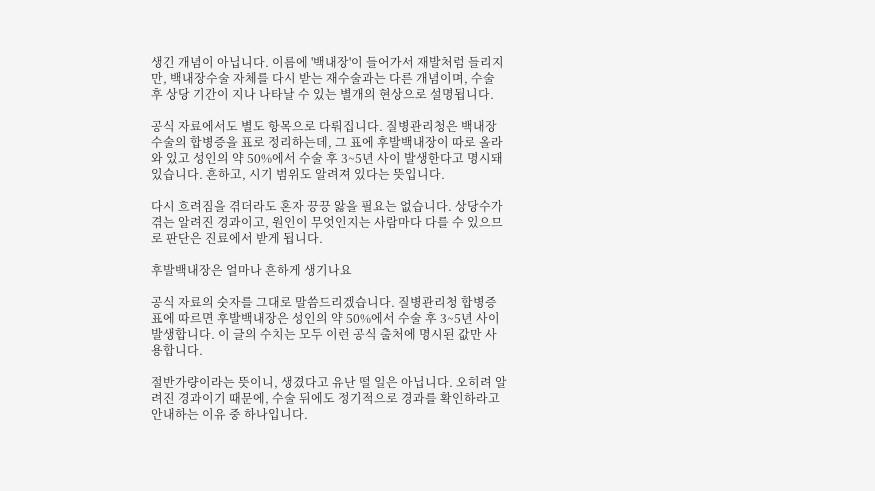생긴 개념이 아닙니다. 이름에 '백내장'이 들어가서 재발처럼 들리지만, 백내장수술 자체를 다시 받는 재수술과는 다른 개념이며, 수술 후 상당 기간이 지나 나타날 수 있는 별개의 현상으로 설명됩니다.

공식 자료에서도 별도 항목으로 다뤄집니다. 질병관리청은 백내장수술의 합병증을 표로 정리하는데, 그 표에 후발백내장이 따로 올라와 있고 성인의 약 50%에서 수술 후 3~5년 사이 발생한다고 명시돼 있습니다. 흔하고, 시기 범위도 알려져 있다는 뜻입니다.

다시 흐려짐을 겪더라도 혼자 끙끙 앓을 필요는 없습니다. 상당수가 겪는 알려진 경과이고, 원인이 무엇인지는 사람마다 다를 수 있으므로 판단은 진료에서 받게 됩니다.

후발백내장은 얼마나 흔하게 생기나요

공식 자료의 숫자를 그대로 말씀드리겠습니다. 질병관리청 합병증 표에 따르면 후발백내장은 성인의 약 50%에서 수술 후 3~5년 사이 발생합니다. 이 글의 수치는 모두 이런 공식 출처에 명시된 값만 사용합니다.

절반가량이라는 뜻이니, 생겼다고 유난 떨 일은 아닙니다. 오히려 알려진 경과이기 때문에, 수술 뒤에도 정기적으로 경과를 확인하라고 안내하는 이유 중 하나입니다.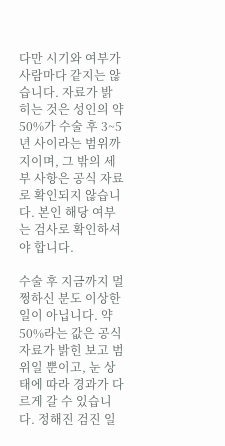다만 시기와 여부가 사람마다 같지는 않습니다. 자료가 밝히는 것은 성인의 약 50%가 수술 후 3~5년 사이라는 범위까지이며, 그 밖의 세부 사항은 공식 자료로 확인되지 않습니다. 본인 해당 여부는 검사로 확인하셔야 합니다.

수술 후 지금까지 멀쩡하신 분도 이상한 일이 아닙니다. 약 50%라는 값은 공식 자료가 밝힌 보고 범위일 뿐이고, 눈 상태에 따라 경과가 다르게 갈 수 있습니다. 정해진 검진 일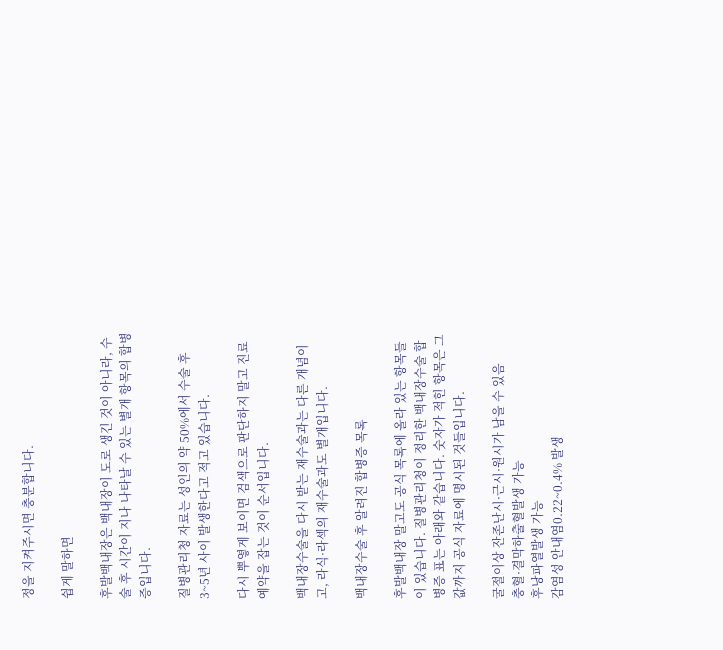정을 지켜주시면 충분합니다.

쉽게 말하면

후발백내장은 백내장이 도로 생긴 것이 아니라, 수술 후 시간이 지나 나타날 수 있는 별개 항목의 합병증입니다.

질병관리청 자료는 성인의 약 50%에서 수술 후 3~5년 사이 발생한다고 적고 있습니다.

다시 뿌옇게 보이면 검색으로 판단하지 말고 진료 예약을 잡는 것이 순서입니다.

백내장수술을 다시 받는 재수술과는 다른 개념이고, 라식·라섹의 재수술과도 별개입니다.

백내장수술 후 알려진 합병증 목록

후발백내장 말고도 공식 목록에 올라 있는 항목들이 있습니다. 질병관리청이 정리한 백내장수술 합병증 표는 아래와 같습니다. 숫자가 적힌 항목은 그 값까지 공식 자료에 명시된 것들입니다.

굴절이상 잔존난시·근시·원시가 남을 수 있음
충혈·결막하출혈발생 가능
후낭파열발생 가능
감염성 안내염0.22~0.4% 발생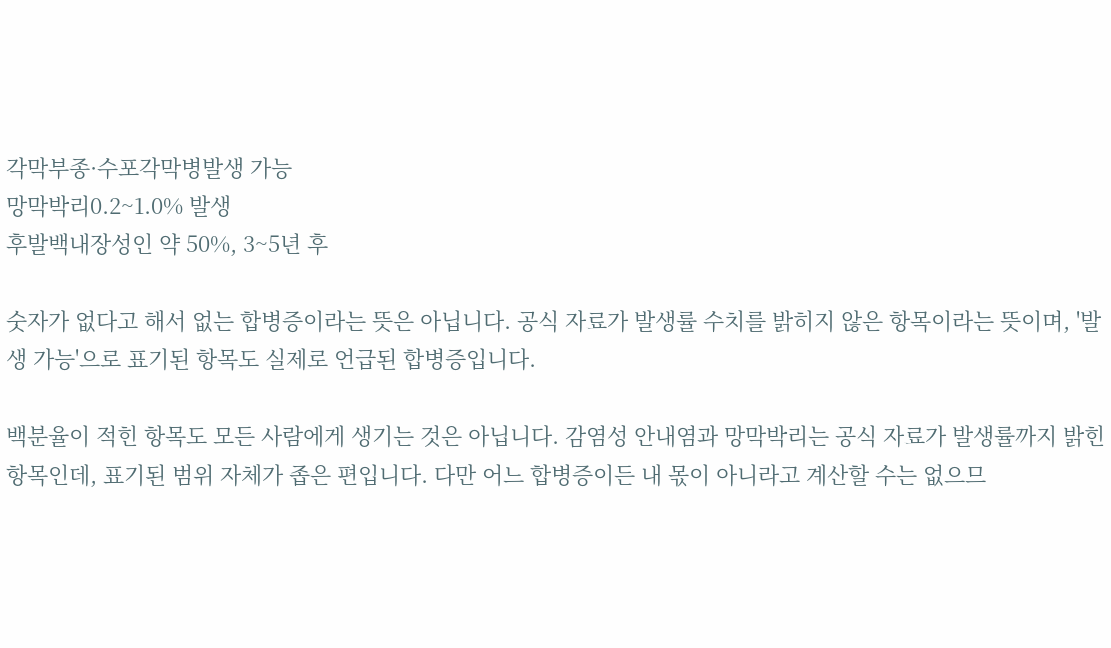각막부종·수포각막병발생 가능
망막박리0.2~1.0% 발생
후발백내장성인 약 50%, 3~5년 후

숫자가 없다고 해서 없는 합병증이라는 뜻은 아닙니다. 공식 자료가 발생률 수치를 밝히지 않은 항목이라는 뜻이며, '발생 가능'으로 표기된 항목도 실제로 언급된 합병증입니다.

백분율이 적힌 항목도 모든 사람에게 생기는 것은 아닙니다. 감염성 안내염과 망막박리는 공식 자료가 발생률까지 밝힌 항목인데, 표기된 범위 자체가 좁은 편입니다. 다만 어느 합병증이든 내 몫이 아니라고 계산할 수는 없으므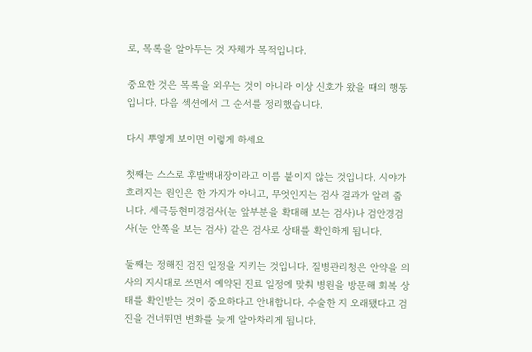로, 목록을 알아두는 것 자체가 목적입니다.

중요한 것은 목록을 외우는 것이 아니라 이상 신호가 왔을 때의 행동입니다. 다음 섹션에서 그 순서를 정리했습니다.

다시 뿌옇게 보이면 이렇게 하세요

첫째는 스스로 후발백내장이라고 이름 붙이지 않는 것입니다. 시야가 흐려지는 원인은 한 가지가 아니고, 무엇인지는 검사 결과가 알려 줍니다. 세극등현미경검사(눈 앞부분을 확대해 보는 검사)나 검안경검사(눈 안쪽을 보는 검사) 같은 검사로 상태를 확인하게 됩니다.

둘째는 정해진 검진 일정을 지키는 것입니다. 질병관리청은 안약을 의사의 지시대로 쓰면서 예약된 진료 일정에 맞춰 병원을 방문해 회복 상태를 확인받는 것이 중요하다고 안내합니다. 수술한 지 오래됐다고 검진을 건너뛰면 변화를 늦게 알아차리게 됩니다.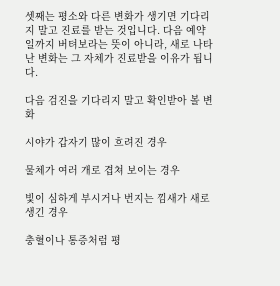셋째는 평소와 다른 변화가 생기면 기다리지 말고 진료를 받는 것입니다. 다음 예약일까지 버텨보라는 뜻이 아니라, 새로 나타난 변화는 그 자체가 진료받을 이유가 됩니다.

다음 검진을 기다리지 말고 확인받아 볼 변화

시야가 갑자기 많이 흐려진 경우

물체가 여러 개로 겹쳐 보이는 경우

빛이 심하게 부시거나 번지는 낌새가 새로 생긴 경우

충혈이나 통증처럼 평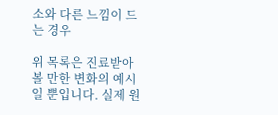소와 다른 느낌이 드는 경우

위 목록은 진료받아 볼 만한 변화의 예시일 뿐입니다. 실제 원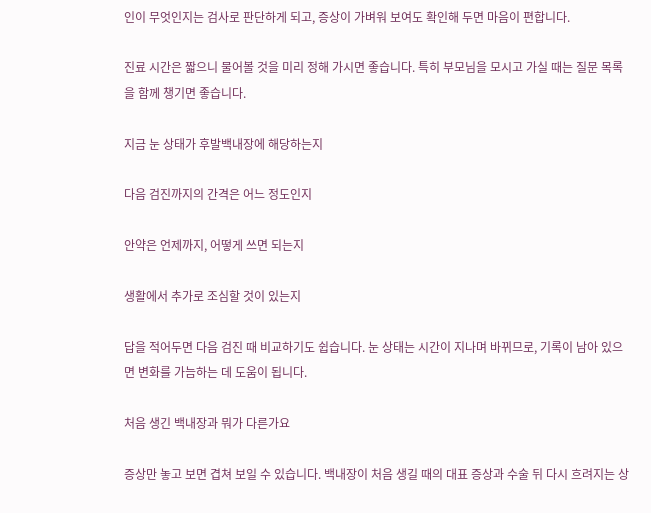인이 무엇인지는 검사로 판단하게 되고, 증상이 가벼워 보여도 확인해 두면 마음이 편합니다.

진료 시간은 짧으니 물어볼 것을 미리 정해 가시면 좋습니다. 특히 부모님을 모시고 가실 때는 질문 목록을 함께 챙기면 좋습니다.

지금 눈 상태가 후발백내장에 해당하는지

다음 검진까지의 간격은 어느 정도인지

안약은 언제까지, 어떻게 쓰면 되는지

생활에서 추가로 조심할 것이 있는지

답을 적어두면 다음 검진 때 비교하기도 쉽습니다. 눈 상태는 시간이 지나며 바뀌므로, 기록이 남아 있으면 변화를 가늠하는 데 도움이 됩니다.

처음 생긴 백내장과 뭐가 다른가요

증상만 놓고 보면 겹쳐 보일 수 있습니다. 백내장이 처음 생길 때의 대표 증상과 수술 뒤 다시 흐려지는 상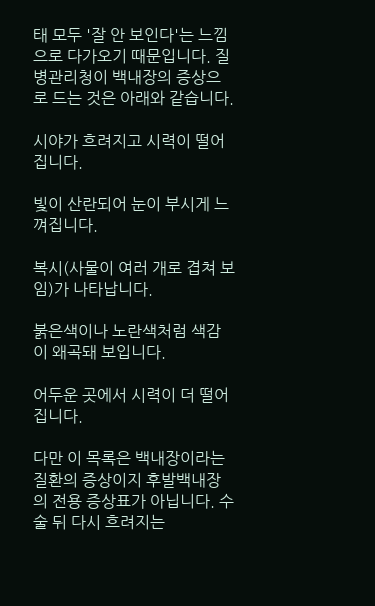태 모두 '잘 안 보인다'는 느낌으로 다가오기 때문입니다. 질병관리청이 백내장의 증상으로 드는 것은 아래와 같습니다.

시야가 흐려지고 시력이 떨어집니다.

빛이 산란되어 눈이 부시게 느껴집니다.

복시(사물이 여러 개로 겹쳐 보임)가 나타납니다.

붉은색이나 노란색처럼 색감이 왜곡돼 보입니다.

어두운 곳에서 시력이 더 떨어집니다.

다만 이 목록은 백내장이라는 질환의 증상이지 후발백내장의 전용 증상표가 아닙니다. 수술 뒤 다시 흐려지는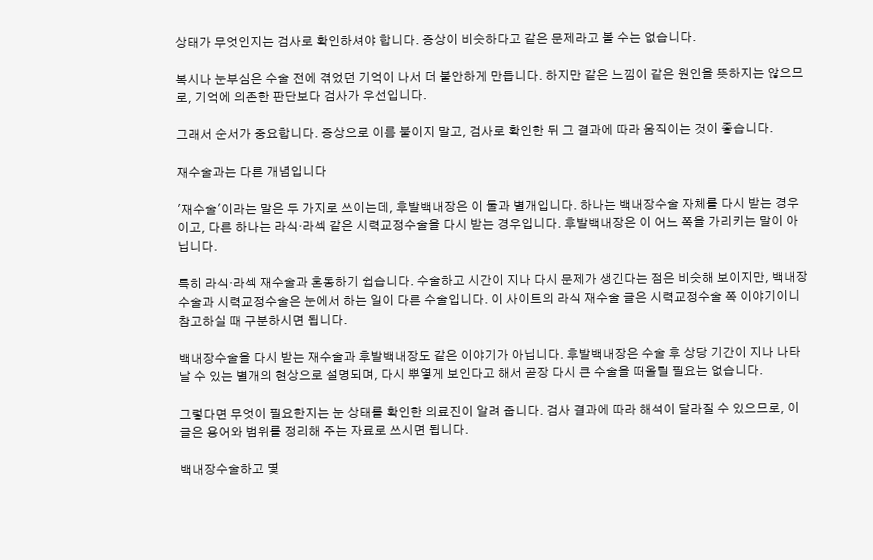상태가 무엇인지는 검사로 확인하셔야 합니다. 증상이 비슷하다고 같은 문제라고 볼 수는 없습니다.

복시나 눈부심은 수술 전에 겪었던 기억이 나서 더 불안하게 만듭니다. 하지만 같은 느낌이 같은 원인을 뜻하지는 않으므로, 기억에 의존한 판단보다 검사가 우선입니다.

그래서 순서가 중요합니다. 증상으로 이름 붙이지 말고, 검사로 확인한 뒤 그 결과에 따라 움직이는 것이 좋습니다.

재수술과는 다른 개념입니다

'재수술'이라는 말은 두 가지로 쓰이는데, 후발백내장은 이 둘과 별개입니다. 하나는 백내장수술 자체를 다시 받는 경우이고, 다른 하나는 라식·라섹 같은 시력교정수술을 다시 받는 경우입니다. 후발백내장은 이 어느 쪽을 가리키는 말이 아닙니다.

특히 라식·라섹 재수술과 혼동하기 쉽습니다. 수술하고 시간이 지나 다시 문제가 생긴다는 점은 비슷해 보이지만, 백내장수술과 시력교정수술은 눈에서 하는 일이 다른 수술입니다. 이 사이트의 라식 재수술 글은 시력교정수술 쪽 이야기이니 참고하실 때 구분하시면 됩니다.

백내장수술을 다시 받는 재수술과 후발백내장도 같은 이야기가 아닙니다. 후발백내장은 수술 후 상당 기간이 지나 나타날 수 있는 별개의 현상으로 설명되며, 다시 뿌옇게 보인다고 해서 곧장 다시 큰 수술을 떠올릴 필요는 없습니다.

그렇다면 무엇이 필요한지는 눈 상태를 확인한 의료진이 알려 줍니다. 검사 결과에 따라 해석이 달라질 수 있으므로, 이 글은 용어와 범위를 정리해 주는 자료로 쓰시면 됩니다.

백내장수술하고 몇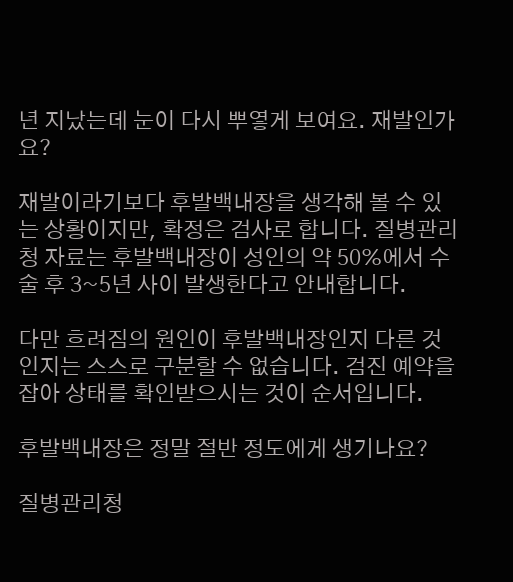년 지났는데 눈이 다시 뿌옇게 보여요. 재발인가요?

재발이라기보다 후발백내장을 생각해 볼 수 있는 상황이지만, 확정은 검사로 합니다. 질병관리청 자료는 후발백내장이 성인의 약 50%에서 수술 후 3~5년 사이 발생한다고 안내합니다.

다만 흐려짐의 원인이 후발백내장인지 다른 것인지는 스스로 구분할 수 없습니다. 검진 예약을 잡아 상태를 확인받으시는 것이 순서입니다.

후발백내장은 정말 절반 정도에게 생기나요?

질병관리청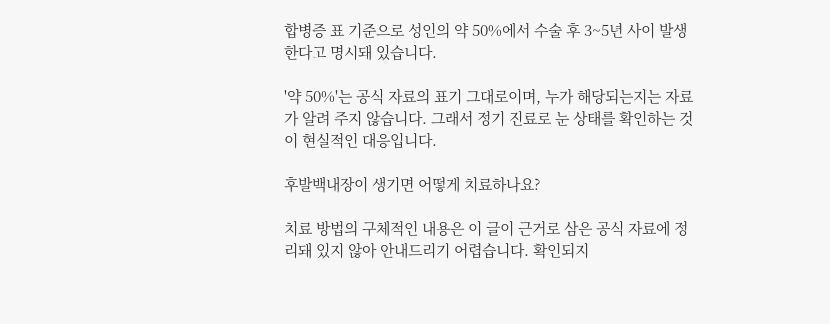합병증 표 기준으로 성인의 약 50%에서 수술 후 3~5년 사이 발생한다고 명시돼 있습니다.

'약 50%'는 공식 자료의 표기 그대로이며, 누가 해당되는지는 자료가 알려 주지 않습니다. 그래서 정기 진료로 눈 상태를 확인하는 것이 현실적인 대응입니다.

후발백내장이 생기면 어떻게 치료하나요?

치료 방법의 구체적인 내용은 이 글이 근거로 삼은 공식 자료에 정리돼 있지 않아 안내드리기 어렵습니다. 확인되지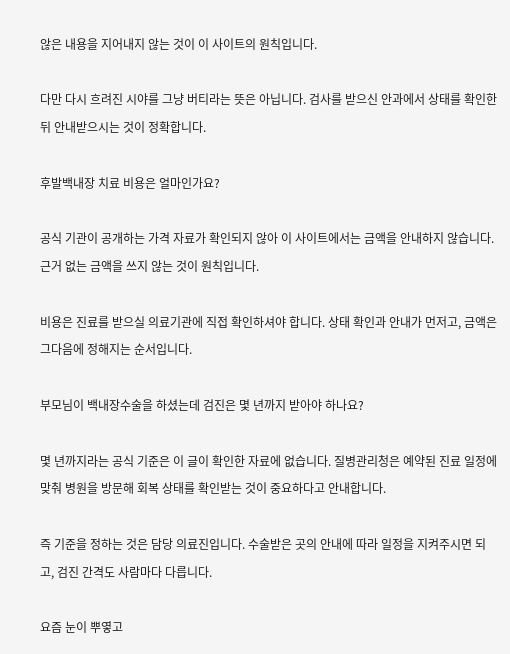않은 내용을 지어내지 않는 것이 이 사이트의 원칙입니다.

다만 다시 흐려진 시야를 그냥 버티라는 뜻은 아닙니다. 검사를 받으신 안과에서 상태를 확인한 뒤 안내받으시는 것이 정확합니다.

후발백내장 치료 비용은 얼마인가요?

공식 기관이 공개하는 가격 자료가 확인되지 않아 이 사이트에서는 금액을 안내하지 않습니다. 근거 없는 금액을 쓰지 않는 것이 원칙입니다.

비용은 진료를 받으실 의료기관에 직접 확인하셔야 합니다. 상태 확인과 안내가 먼저고, 금액은 그다음에 정해지는 순서입니다.

부모님이 백내장수술을 하셨는데 검진은 몇 년까지 받아야 하나요?

몇 년까지라는 공식 기준은 이 글이 확인한 자료에 없습니다. 질병관리청은 예약된 진료 일정에 맞춰 병원을 방문해 회복 상태를 확인받는 것이 중요하다고 안내합니다.

즉 기준을 정하는 것은 담당 의료진입니다. 수술받은 곳의 안내에 따라 일정을 지켜주시면 되고, 검진 간격도 사람마다 다릅니다.

요즘 눈이 뿌옇고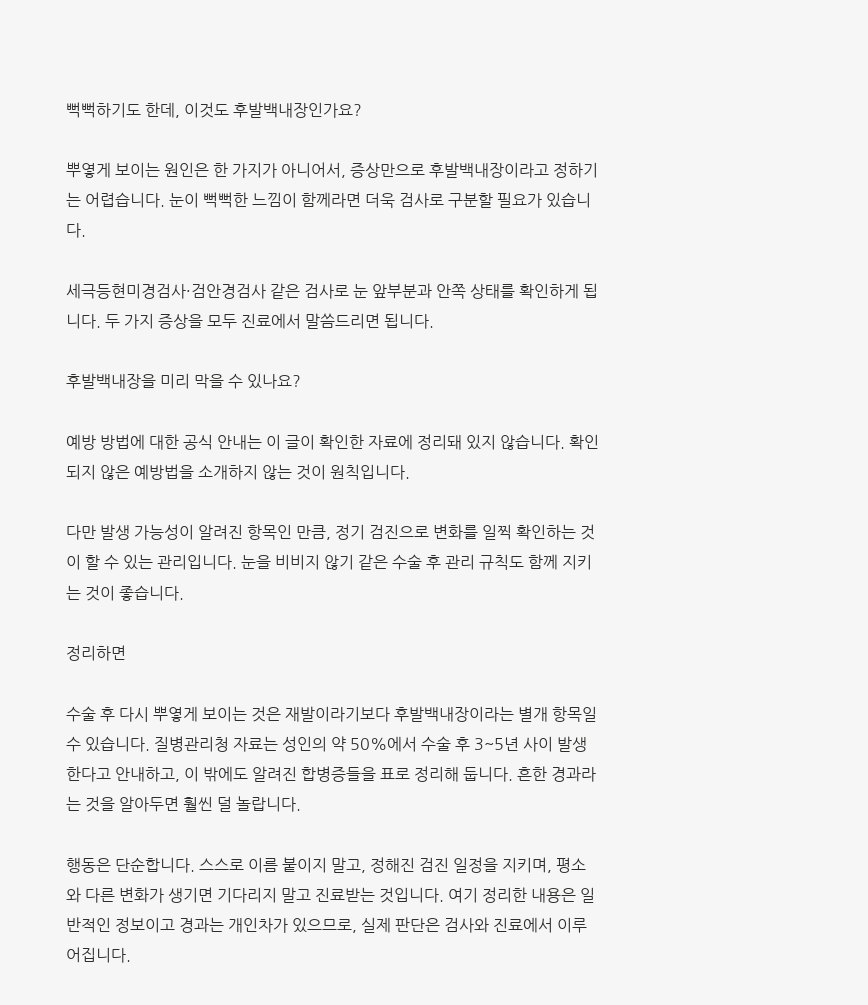뻑뻑하기도 한데, 이것도 후발백내장인가요?

뿌옇게 보이는 원인은 한 가지가 아니어서, 증상만으로 후발백내장이라고 정하기는 어렵습니다. 눈이 뻑뻑한 느낌이 함께라면 더욱 검사로 구분할 필요가 있습니다.

세극등현미경검사·검안경검사 같은 검사로 눈 앞부분과 안쪽 상태를 확인하게 됩니다. 두 가지 증상을 모두 진료에서 말씀드리면 됩니다.

후발백내장을 미리 막을 수 있나요?

예방 방법에 대한 공식 안내는 이 글이 확인한 자료에 정리돼 있지 않습니다. 확인되지 않은 예방법을 소개하지 않는 것이 원칙입니다.

다만 발생 가능성이 알려진 항목인 만큼, 정기 검진으로 변화를 일찍 확인하는 것이 할 수 있는 관리입니다. 눈을 비비지 않기 같은 수술 후 관리 규칙도 함께 지키는 것이 좋습니다.

정리하면

수술 후 다시 뿌옇게 보이는 것은 재발이라기보다 후발백내장이라는 별개 항목일 수 있습니다. 질병관리청 자료는 성인의 약 50%에서 수술 후 3~5년 사이 발생한다고 안내하고, 이 밖에도 알려진 합병증들을 표로 정리해 둡니다. 흔한 경과라는 것을 알아두면 훨씬 덜 놀랍니다.

행동은 단순합니다. 스스로 이름 붙이지 말고, 정해진 검진 일정을 지키며, 평소와 다른 변화가 생기면 기다리지 말고 진료받는 것입니다. 여기 정리한 내용은 일반적인 정보이고 경과는 개인차가 있으므로, 실제 판단은 검사와 진료에서 이루어집니다.